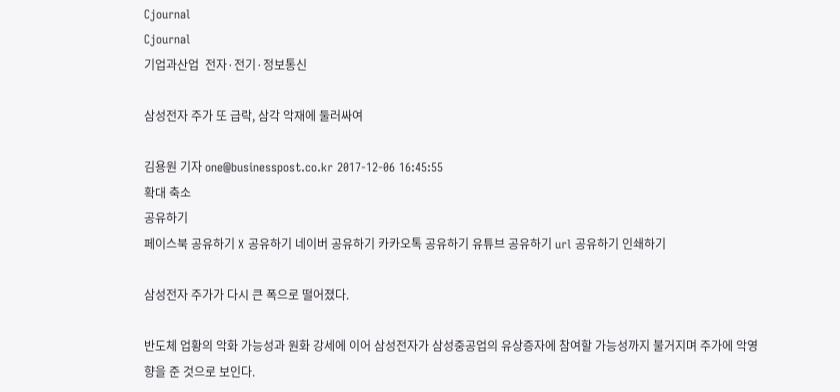Cjournal
Cjournal
기업과산업  전자·전기·정보통신

삼성전자 주가 또 급락, 삼각 악재에 둘러싸여

김용원 기자 one@businesspost.co.kr 2017-12-06 16:45:55
확대 축소
공유하기
페이스북 공유하기 X 공유하기 네이버 공유하기 카카오톡 공유하기 유튜브 공유하기 url 공유하기 인쇄하기

삼성전자 주가가 다시 큰 폭으로 떨어졌다.

반도체 업황의 악화 가능성과 원화 강세에 이어 삼성전자가 삼성중공업의 유상증자에 참여할 가능성까지 불거지며 주가에 악영향을 준 것으로 보인다.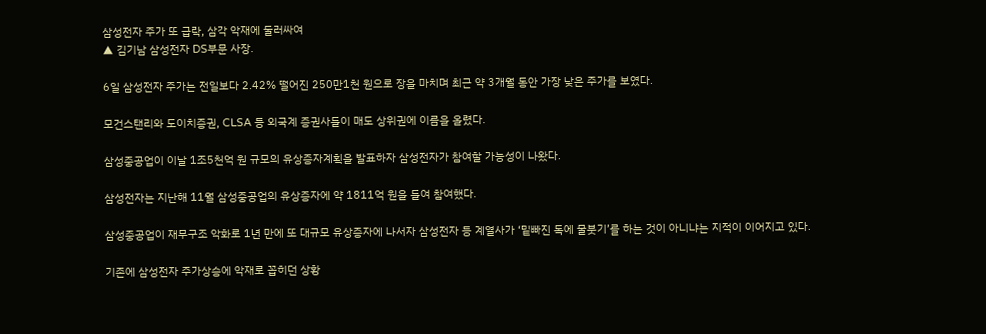삼성전자 주가 또 급락, 삼각 악재에 둘러싸여
▲ 김기남 삼성전자 DS부문 사장.

6일 삼성전자 주가는 전일보다 2.42% 떨어진 250만1천 원으로 장을 마치며 최근 약 3개월 동안 가장 낮은 주가를 보였다.

모건스탠리와 도이치증권, CLSA 등 외국계 증권사들이 매도 상위권에 이름을 올렸다.

삼성중공업이 이날 1조5천억 원 규모의 유상증자계획을 발표하자 삼성전자가 참여할 가능성이 나왔다.

삼성전자는 지난해 11월 삼성중공업의 유상증자에 약 1811억 원을 들여 참여했다.

삼성중공업이 재무구조 악화로 1년 만에 또 대규모 유상증자에 나서자 삼성전자 등 계열사가 ‘밑빠진 독에 물붓기’를 하는 것이 아니냐는 지적이 이어지고 있다.

기존에 삼성전자 주가상승에 악재로 꼽히던 상황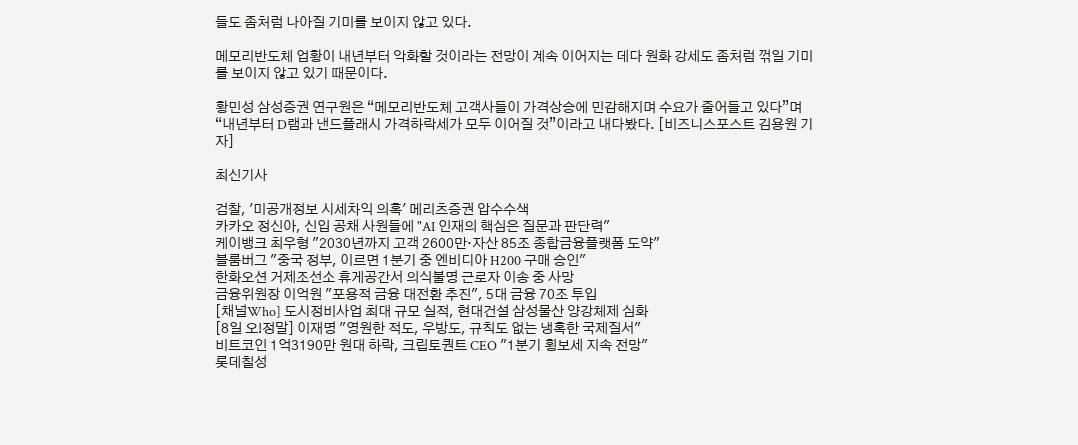들도 좀처럼 나아질 기미를 보이지 않고 있다.

메모리반도체 업황이 내년부터 악화할 것이라는 전망이 계속 이어지는 데다 원화 강세도 좀처럼 꺾일 기미를 보이지 않고 있기 때문이다.

황민성 삼성증권 연구원은 “메모리반도체 고객사들이 가격상승에 민감해지며 수요가 줄어들고 있다”며 “내년부터 D램과 낸드플래시 가격하락세가 모두 이어질 것”이라고 내다봤다. [비즈니스포스트 김용원 기자]

최신기사

검찰, '미공개정보 시세차익 의혹' 메리츠증권 압수수색
카카오 정신아, 신입 공채 사원들에 "AI 인재의 핵심은 질문과 판단력"
케이뱅크 최우형 "2030년까지 고객 2600만·자산 85조 종합금융플랫폼 도약"
블룸버그 "중국 정부, 이르면 1분기 중 엔비디아 H200 구매 승인"
한화오션 거제조선소 휴게공간서 의식불명 근로자 이송 중 사망
금융위원장 이억원 "포용적 금융 대전환 추진", 5대 금융 70조 투입
[채널Who] 도시정비사업 최대 규모 실적, 현대건설 삼성물산 양강체제 심화
[8일 오!정말] 이재명 "영원한 적도, 우방도, 규칙도 없는 냉혹한 국제질서"
비트코인 1억3190만 원대 하락, 크립토퀀트 CEO "1분기 횡보세 지속 전망"
롯데칠성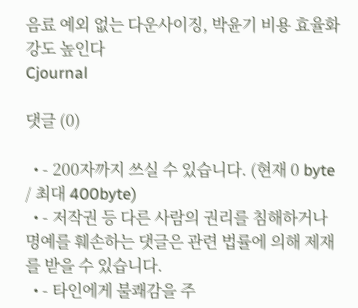음료 예외 없는 다운사이징, 박윤기 비용 효율화 강도 높인다
Cjournal

댓글 (0)

  • - 200자까지 쓰실 수 있습니다. (현재 0 byte / 최대 400byte)
  • - 저작권 등 다른 사람의 권리를 침해하거나 명예를 훼손하는 댓글은 관련 법률에 의해 제재를 받을 수 있습니다.
  • - 타인에게 불쾌감을 주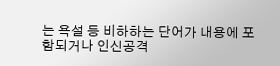는 욕설 등 비하하는 단어가 내용에 포함되거나 인신공격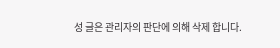성 글은 관리자의 판단에 의해 삭제 합니다.